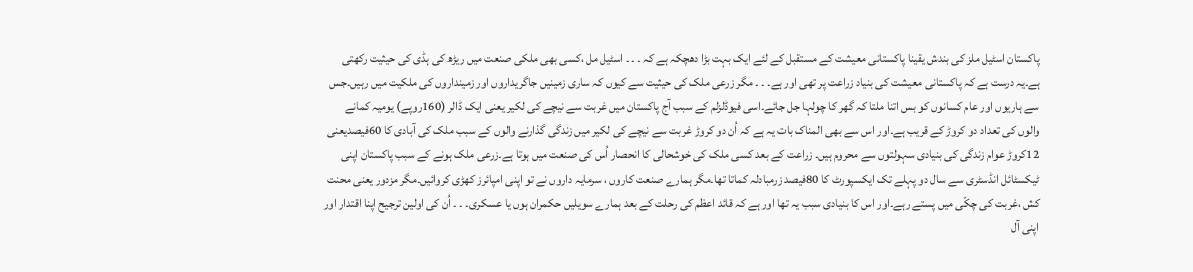پاکستان اسٹیل ملز کی بندش یقینا پاکستانی معیشت کے مستقبل کے لئے ایک بہت بڑا دھچکہ ہے کہ ۔ ۔ ۔ اسٹیل مل ،کسی بھی ملکی صنعت میں ریڑھ کی ہڈی کی حیثیت رکھتی ہے۔یہ درست ہے کہ پاکستانی معیشت کی بنیاد زراعت پر تھی اور ہے۔ ۔ ۔ مگر زرعی ملک کی حیثیت سے کیوں کہ ساری زمینیں جاگریداروں اور زمینداروں کی ملکیت میں رہیں۔جس سے ہاریوں اور عام کسانوں کو بس اتنا ملتا کہ گھر کا چولہا جل جائے۔اسی فیوڈلزلم کے سبب آج پاکستان میں غربت سے نیچے کی لکیر یعنی ایک ڈالر (160روپے) یومیہ کمانے والوں کی تعداد دو کروڑ کے قریب ہے۔اور اس سے بھی المناک بات یہ ہے کہ اُن دو کروڑ غربت سے نیچے کی لکیر میں زندگی گذارنے والوں کے سبب ملک کی آبادی کا 60فیصدیعنی 12کروڑ عوام زندگی کی بنیادی سہولتوں سے محروم ہیں۔ زراعت کے بعد کسی ملک کی خوشحالی کا انحصار اُس کی صنعت میں ہوتا ہے۔زرعی ملک ہونے کے سبب پاکستان اپنی ٹیکسٹائل انڈسٹری سے سال دو پہلے تک ایکسپورٹ کا 80فیصد زرمبادلہ کماتا تھا۔مگر ہمارے صنعت کاروں ، سرمایہ داروں نے تو اپنی امپائرز کھڑی کروائیں۔مگر مزدور یعنی محنت کش ،غربت کی چکّی میں پستے رہے۔اور اس کا بنیادی سبب یہ تھا اور ہے کہ قائد اعظم کی رحلت کے بعد ہمارے سویلیں حکمران ہوں یا عسکری۔ ۔ ۔ اُن کی اولین ترجیح اپنا اقتدار اور اپنی آل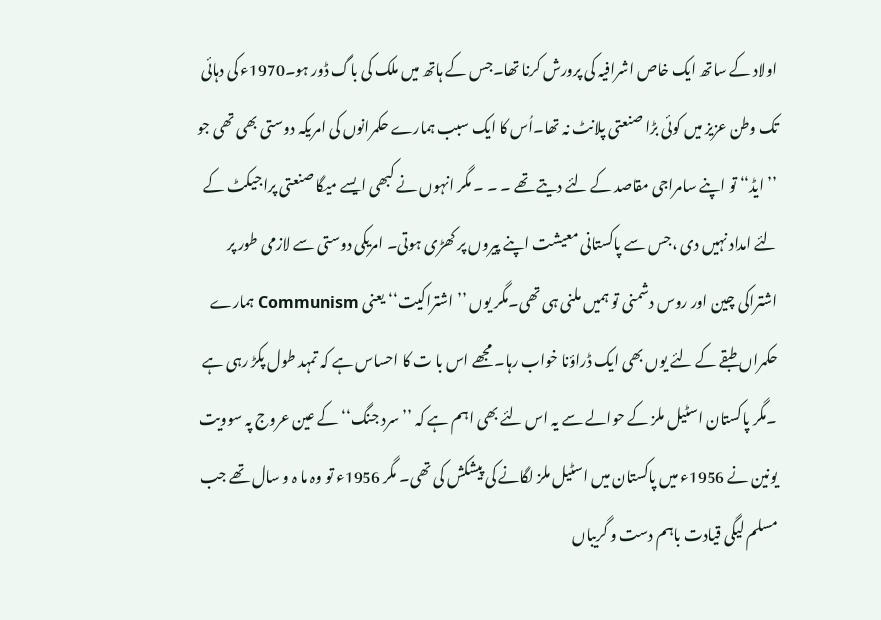اولاد کے ساتھ ایک خاص اشرافیہ کی پرورش کرنا تھا۔جس کے ہاتھ میں ملک کی باگ ڈور ہو۔1970ء کی دہائی تک وطن عزیز میں کوئی بڑا صنعتی پلانٹ نہ تھا۔اُس کا ایک سبب ہمارے حکمرانوں کی امریکہ دوستی بھی تھی جو ’’ایڈ‘‘ تو اپنے سامراجی مقاصد کے لئے دیتے تھے ۔ ۔ ۔ مگر انہوں نے کبھی ایسے میگا صنعتی پراجیکٹ کے لئے امداد نہیں دی ،جس سے پاکستانی معیشت اپنے پیروں پر کھڑی ہوتی۔ امریکی دوستی سے لازمی طور پر اشتراکی چین اور روس دشمنی تو ہمیں ملنی ہی تھی۔مگر یوں ’’اشتراکیت‘‘ یعنی Communism ہمارے حکمراں طبقے کے لئے یوں بھی ایک ڈراؤنا خواب رہا۔ مجھے اس با ت کا احساس ہے کہ تمہد طول پکڑ رہی ہے ۔مگر پاکستان اسٹیل ملز کے حوالے سے یہ اس لئے بھی اہم ہے کہ ’’سرد جنگ‘‘ کے عین عروج پہ سوویت یونین نے 1956ء میں پاکستان میں اسٹیل ملز لگانے کی پیشکش کی تھی۔ مگر 1956ء تو وہ ما ہ و سال تھے جب مسلم لیگی قیادت باہم دست و گریباں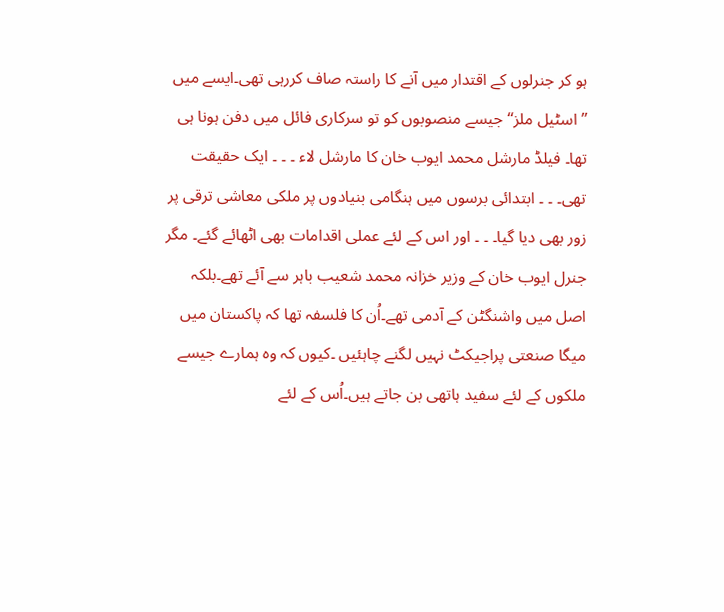ہو کر جنرلوں کے اقتدار میں آنے کا راستہ صاف کررہی تھی۔ایسے میں ’’اسٹیل ملز‘‘ جیسے منصوبوں کو تو سرکاری فائل میں دفن ہونا ہی تھا۔ فیلڈ مارشل محمد ایوب خان کا مارشل لاء ۔ ۔ ۔ ایک حقیقت تھی۔ ۔ ۔ ابتدائی برسوں میں ہنگامی بنیادوں پر ملکی معاشی ترقی پر زور بھی دیا گیا۔ ۔ ۔ اور اس کے لئے عملی اقدامات بھی اٹھائے گئے۔ مگر جنرل ایوب خان کے وزیر خزانہ محمد شعیب باہر سے آئے تھے۔بلکہ اصل میں واشنگٹن کے آدمی تھے۔اُن کا فلسفہ تھا کہ پاکستان میں میگا صنعتی پراجیکٹ نہیں لگنے چاہئیں ۔کیوں کہ وہ ہمارے جیسے ملکوں کے لئے سفید ہاتھی بن جاتے ہیں۔اُس کے لئے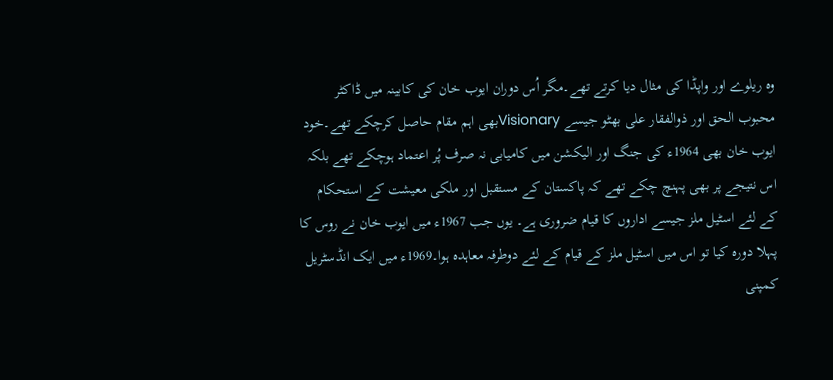وہ ریلوے اور واپڈا کی مثال دیا کرتے تھے۔مگر اُس دوران ایوب خان کی کابینہ میں ڈاکٹر محبوب الحق اور ذوالفقار علی بھٹو جیسے Visionaryبھی اہم مقام حاصل کرچکے تھے۔خود ایوب خان بھی 1964ء کی جنگ اور الیکشن میں کامیابی نہ صرف پُر اعتماد ہوچکے تھے بلکہ اس نتیجے پر بھی پہنچ چکے تھے کہ پاکستان کے مستقبل اور ملکی معیشت کے استحکام کے لئے اسٹیل ملز جیسے اداروں کا قیام ضروری ہے۔ یوں جب 1967ء میں ایوب خان نے روس کا پہلا دورہ کیا تو اس میں اسٹیل ملز کے قیام کے لئے دوطرفہ معاہدہ ہوا۔1969ء میں ایک انڈسٹریل کمپنی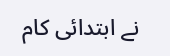نے ابتدائی کام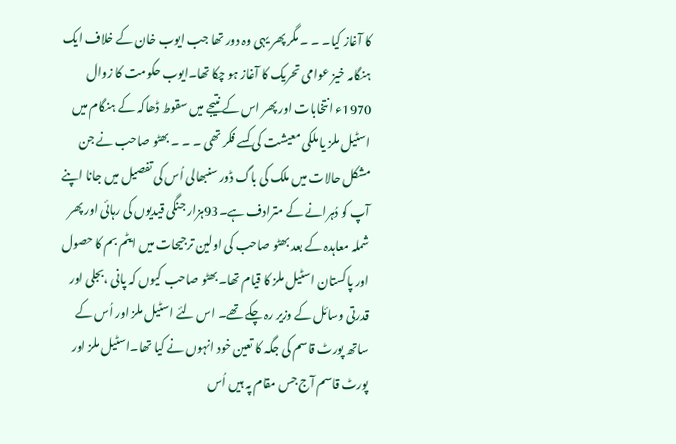کا آغاز کیا۔ ۔ ۔ مگر پھر یہی وہ دور تھا جب ایوب خان کے خلاف ایک ہنگامہ خیز عوامی تحریک کا آغاز ہو چکا تھا۔ایوب حکومت کا زوال 1970ء انتخابات اور پھر اس کے نتیجے میں سقوط ڈھاکہ کے ہنگام میں اسٹیل ملز یا ملکی معیشت کی کسے فکر تھی ۔ ۔ ۔ بھٹو صاحب نے جن مشکل حالات میں ملک کی باگ ڈور سنبھالی اُس کی تفصیل میں جانا اپنے آپ کو دُہرانے کے مترادف ہے۔93ہزار جنگی قیدیوں کی رہائی اور پھر شملہ معاہدہ کے بعد بھٹو صاحب کی اولین ترجیحات میں ایٹم بم کا حصول اور پاکستان اسٹیل ملز کا قیام تھا۔بھٹو صاحب کیوں کہ پانی ،بجلی اور قدرتی وسائل کے وزیر رہ چکے تھے۔ اس لئے اسٹیل ملز اور اُس کے ساتھ پورٹ قاسم کی جگہ کا تعین خود انہوں نے کیا تھا۔اسٹیل ملز اور پورٹ قاسم آج جس مقام پہ ہیں اُس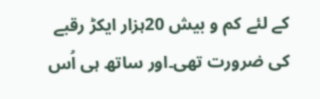کے لئے کم و بیش 20ہزار ایکڑ رقبے کی ضرورت تھی۔اور ساتھ ہی اُس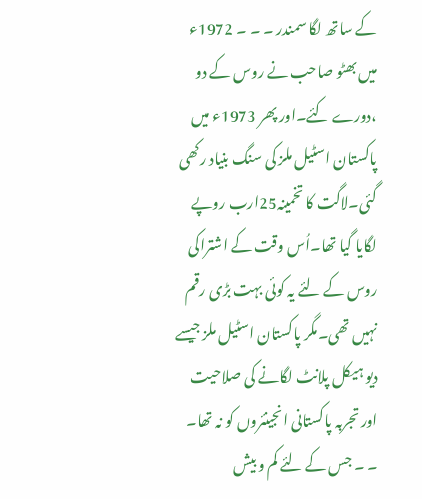کے ساتھ لگا سمندر ۔ ۔ ۔ 1972ء میں بھٹو صاحب نے روس کے دو ،دورے کئے۔اور پھر 1973ء میں پاکستان اسٹیل ملز کی سنگ بنیاد رکھی گئی۔لاگت کا تخمینہ25ارب روپے لگایا گیا تھا۔اُس وقت کے اشتراکی روس کے لئے یہ کوئی بہت بڑی رقم نہیں تھی۔مگر پاکستان اسٹیل ملز جیسے دیو ہیکل پلانٹ لگانے کی صلاحیت اور تجربہ پاکستانی انجینئروں کو نہ تھا۔ ۔ ۔ جس کے لئے کم و بیش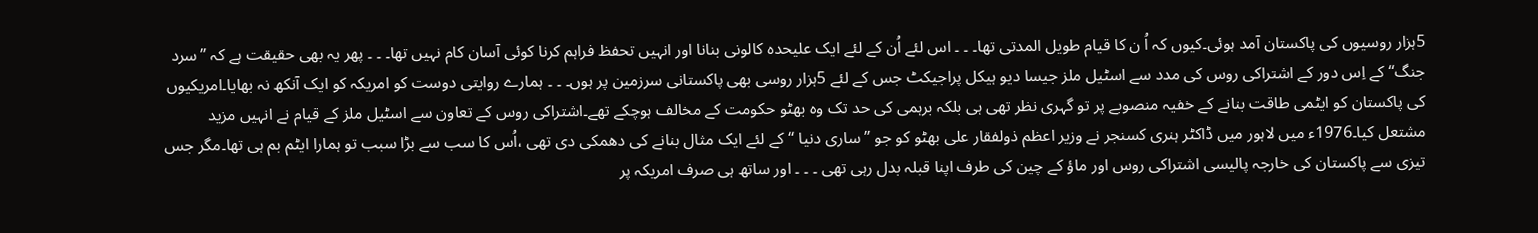5ہزار روسیوں کی پاکستان آمد ہوئی۔کیوں کہ اُ ن کا قیام طویل المدتی تھا۔ ۔ ۔ اس لئے اُن کے لئے ایک علیحدہ کالونی بنانا اور انہیں تحفظ فراہم کرنا کوئی آسان کام نہیں تھا۔ ۔ ۔ پھر یہ بھی حقیقت ہے کہ ’’سرد جنگ‘‘ کے اِس دور کے اشتراکی روس کی مدد سے اسٹیل ملز جیسا دیو ہیکل پراجیکٹ جس کے لئے 5ہزار روسی بھی پاکستانی سرزمین پر ہوں۔ ۔ ۔ ہمارے روایتی دوست کو امریکہ کو ایک آنکھ نہ بھایا۔امریکیوں کی پاکستان کو ایٹمی طاقت بنانے کے خفیہ منصوبے پر تو گہری نظر تھی ہی بلکہ برہمی کی حد تک وہ بھٹو حکومت کے مخالف ہوچکے تھے۔اشتراکی روس کے تعاون سے اسٹیل ملز کے قیام نے انہیں مزید مشتعل کیا۔1976ء میں لاہور میں ڈاکٹر ہنری کسنجر نے وزیر اعظم ذولفقار علی بھٹو کو جو ’’ساری دنیا ‘‘ کے لئے ایک مثال بنانے کی دھمکی دی تھی ،اُس کا سب سے بڑا سبب تو ہمارا ایٹم بم ہی تھا۔مگر جس تیزی سے پاکستان کی خارجہ پالیسی اشتراکی روس اور ماؤ کے چین کی طرف اپنا قبلہ بدل رہی تھی ۔ ۔ ۔ اور ساتھ ہی صرف امریکہ پر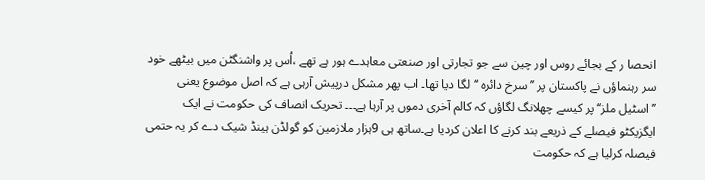انحصا ر کے بجائے روس اور چین سے جو تجارتی اور صنعتی معاہدے ہور ہے تھے ،اُس پر واشنگٹن میں بیٹھے خود سر رہنماؤں نے پاکستان پر ’’سرخ دائرہ ‘‘لگا دیا تھا۔ اب پھر مشکل درپیش آرہی ہے کہ اصل موضوع یعنی ’’اسٹیل ملز‘‘ پر کیسے چھلانگ لگاؤں کہ کالم آخری دموں پر آرہا ہے۔۔۔ تحریک انصاف کی حکومت نے ایک ایگزیکٹو فیصلے کے ذریعے بند کرنے کا اعلان کردیا ہے۔ساتھ ہی 9ہزار ملازمین کو گولڈن ہینڈ شیک دے کر یہ حتمی فیصلہ کرلیا ہے کہ حکومت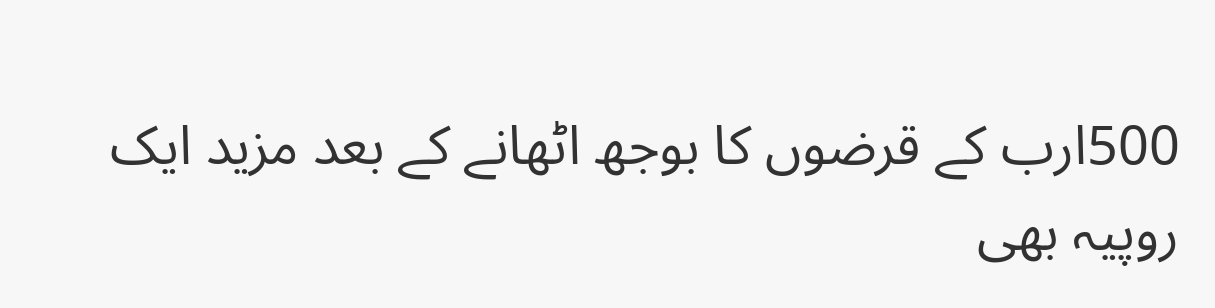500ارب کے قرضوں کا بوجھ اٹھانے کے بعد مزید ایک روپیہ بھی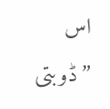اس ’’ڈوبتی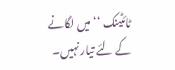ٹائٹینک ‘‘ میں لگانے کے لئے تیار نہیں۔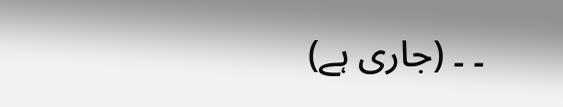۔ ۔ (جاری ہے)